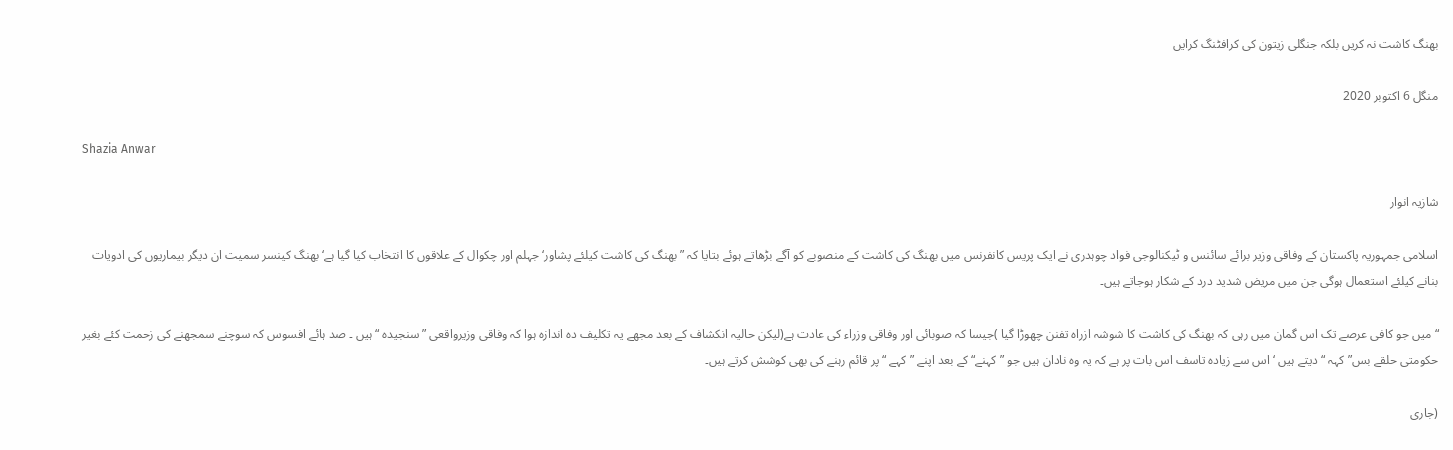بھنگ کاشت نہ کریں بلکہ جنگلی زیتون کی کرافٹنگ کرایں

منگل 6 اکتوبر 2020

Shazia Anwar

شازیہ انوار

اسلامی جمہوریہ پاکستان کے وفاقی وزیر برائے سائنس و ٹیکنالوجی فواد چوہدری نے ایک پریس کانفرنس میں بھنگ کی کاشت کے منصوبے کو آگے بڑھاتے ہوئے بتایا کہ ”بھنگ کی کاشت کیلئے پشاور‘ جہلم اور چکوال کے علاقوں کا انتخاب کیا گیا ہے‘بھنگ کینسر سمیت ان دیگر بیماریوں کی ادویات بنانے کیلئے استعمال ہوگی جن میں مریض شدید درد کے شکار ہوجاتے ہیں۔

“میں جو کافی عرصے تک اس گمان میں رہی کہ بھنگ کی کاشت کا شوشہ ازراہ تفنن چھوڑا گیا )جیسا کہ صوبائی اور وفاقی وزراء کی عادت ہے(لیکن حالیہ انکشاف کے بعد مجھے یہ تکلیف دہ اندازہ ہوا کہ وفاقی وزیرواقعی ”سنجیدہ “ہیں ۔ صد ہائے افسوس کہ سوچنے سمجھنے کی زحمت کئے بغیر حکومتی حلقے بس”کہہ “دیتے ہیں ‘ اس سے زیادہ تاسف اس بات پر ہے کہ یہ وہ نادان ہیں جو ”کہنے“ کے بعد اپنے ”کہے “ پر قائم رہنے کی بھی کوشش کرتے ہیں۔

(جاری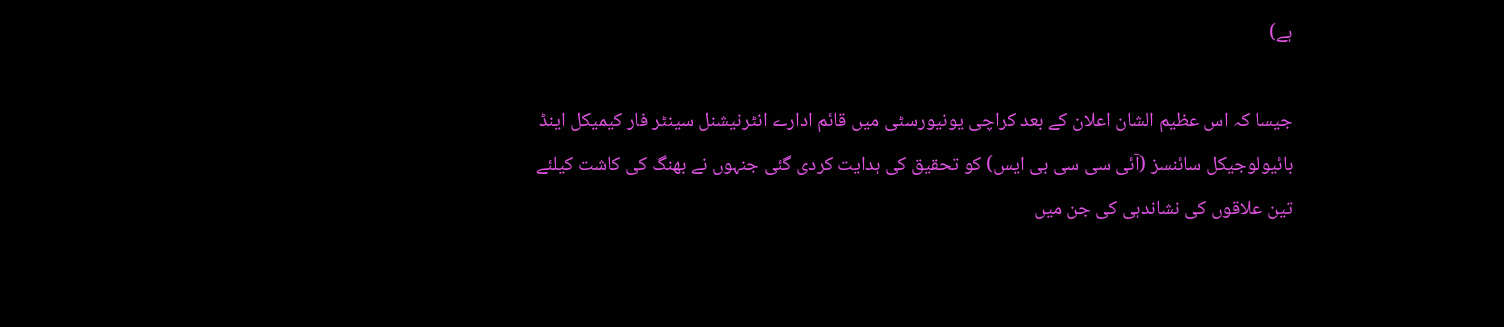ہے)

جیسا کہ اس عظیم الشان اعلان کے بعد کراچی یونیورسٹی میں قائم ادارے انٹرنیشنل سینٹر فار کیمیکل اینڈ بائیولوجیکل سائنسز (آئی سی سی بی ایس) کو تحقیق کی ہدایت کردی گئی جنہوں نے بھنگ کی کاشت کیلئے تین علاقوں کی نشاندہی کی جن میں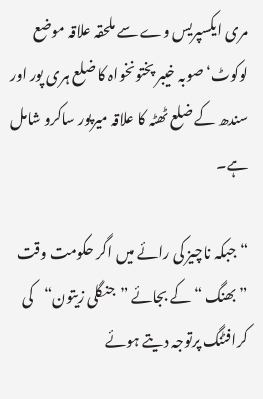مری ایکسپریس وے سے ملحقہ علاقہ موضع لوکوٹ‘ صوبہ خیبر پختونخواہ کا ضلع ہری پور اور سندھ کے ضلع ٹھٹہ کا علاقہ میرپور ساکرو شامل ہے۔

“جبکہ ناچیز کی رائے میں اگر حکومت وقت ”بھنگ “کے بجائے ”جنگلی زیتون“کی کرافٹنگ پرتوجہ دیتے ہوئے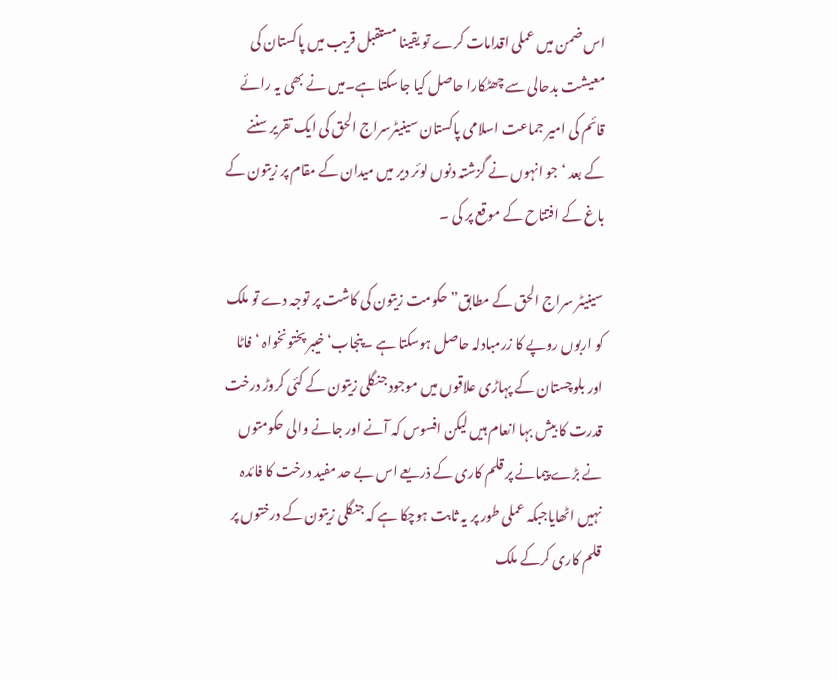اس ضمن میں عملی اقدامات کرے تو یقینا مستقبل قریب میں پاکستان کی معیشت بدحالی سے چھٹکارا حاصل کیا جاسکتا ہے۔میں نے بھی یہ رائے قائم کی امیر جماعت اسلامی پاکستان سینیٹرسراج الحق کی ایک تقریر سننے کے بعد ‘جو انہوں نے گزشتہ دنوں لوئر دیر میں میدان کے مقام پر زیتون کے باغ کے افتتاح کے موقع پر کی ۔

سینیٹر سراج الحق کے مطابق”حکومت زیتون کی کاشت پر توجہ دے تو ملک کو اربوں روپے کا زرمبادلہ حاصل ہوسکتا ہے ۔پنجاب‘خیبر پختونخواہ ‘ فاٹا اور بلوچستان کے پہاڑی علاقوں میں موجود جنگلی زیتون کے کئی کروڑ درخت قدرت کا بیش بہا انعام ہیں لیکن افسوس کہ آنے اور جانے والی حکومتوں نے بڑے پیمانے پر قلم کاری کے ذریعے اس بے حد مفید درخت کا فائدہ نہیں اٹھایاجبکہ عملی طور پر یہ ثابت ہوچکا ہے کہ جنگلی زیتون کے درختوں پر قلم کاری کرکے ملک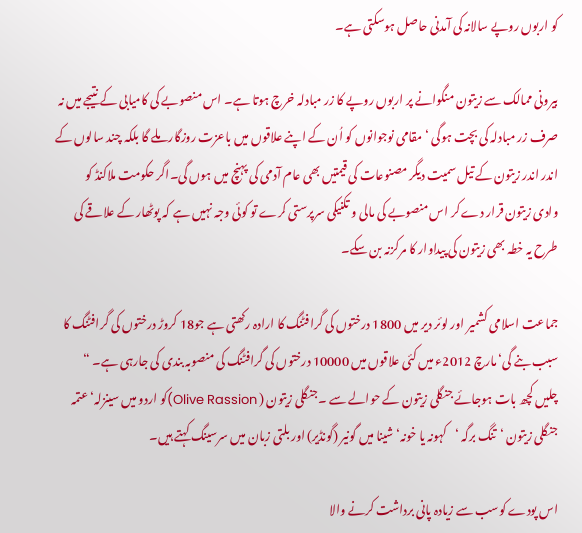کو اربوں روپے سالانہ کی آمدنی حاصل ہوسکتی ہے۔

بیرونی ممالک سے زیتون منگوانے پر اربوں روپے کا زر مبادلہ خرچ ہوتا ہے۔ اس منصوبے کی کامیابی کے نتیجے میں نہ صرف زر مبادلہ کی بچت ہوگی ‘مقامی نوجوانوں کو اُن کے اپنے علاقوں میں باعزت روزگار ملے گا بلکہ چند سالوں کے اندر اندر زیتون کے تیل سمیت دیگر مصنوعات کی قیمتیں بھی عام آدمی کی پہنچ میں ہوں گی۔اگر حکومت ملاکنڈ کو وادی زیتون قرار دے کر اس منصوبے کی مالی و تکنیکی سرپرستی کرے تو کوئی وجہ نہیں ہے کہ پوٹھار کے علاقے کی طرح یہ خطہ بھی زیتون کی پیداوار کا مرکزنہ بن سکے۔

جماعت اسلامی کشمیر اور لوئر دیر میں 1800 درختوں کی گرافٹنگ کا ارادہ رکھتی ہے جو18 کروڑ درختوں کی گرافٹنگ کا سبب بنے گی‘مارچ 2012ء میں کئی علاقوں میں 10000 درختوں کی گرافٹنگ کی منصوبہ بندی کی جارہی ہے۔ “
چلیں کچھ بات ہوجائے جنگلی زیتون کے حوالے سے ۔جنگلی زیتون ( Olive Rassion)کو اردو میں سینزلہ‘ عتمہ جنگلی زیتون ‘تنگ برگہ ‘کہونہ یا خونہ‘ شینا میں گونیر (گونڈیر) اور بلتی زبان میں سرسینگ کہتے ہیں۔

اس پودے کوسب سے زیادہ پانی برداشت کرنے والا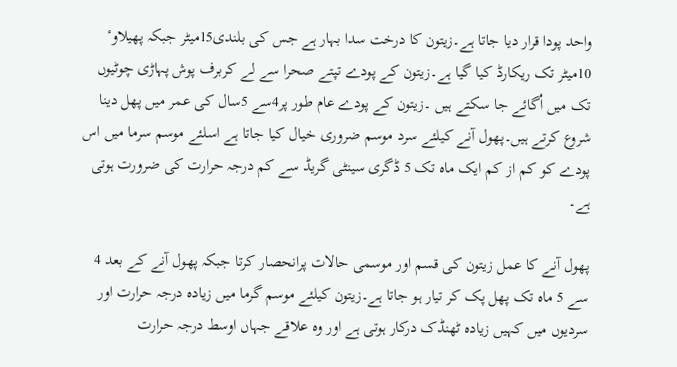واحد پودا قرار دیا جاتا ہے۔زیتون کا درخت سدا بہار ہے جس کی بلندی15میٹر جبکہ پھیلاوٴ 10میٹر تک ریکارڈ کیا گیا ہے۔زیتون کے پودے تپتے صحرا سے لے کربرف پوش پہاڑی چوٹیوں تک میں اُگائے جا سکتے ہیں ۔زیتون کے پودے عام طور پر4سے 5سال کی عمر میں پھل دینا شروع کرتے ہیں۔پھول آنے کیلئے سرد موسم ضروری خیال کیا جاتا ہے اسلئے موسم سرما میں اس پودے کو کم از کم ایک ماہ تک 5 ڈگری سینٹی گریڈ سے کم درجہ حرارت کی ضرورت ہوتی ہے۔

پھول آنے کا عمل زیتون کی قسم اور موسمی حالات پرانحصار کرتا جبکہ پھول آنے کے بعد 4 سے 5 ماہ تک پھل پک کر تیار ہو جاتا ہے۔زیتون کیلئے موسم گرما میں زیادہ درجہ حرارت اور سردیوں میں کہیں زیادہ ٹھنڈک درکار ہوتی ہے اور وہ علاقے جہاں اوسط درجہ حرارت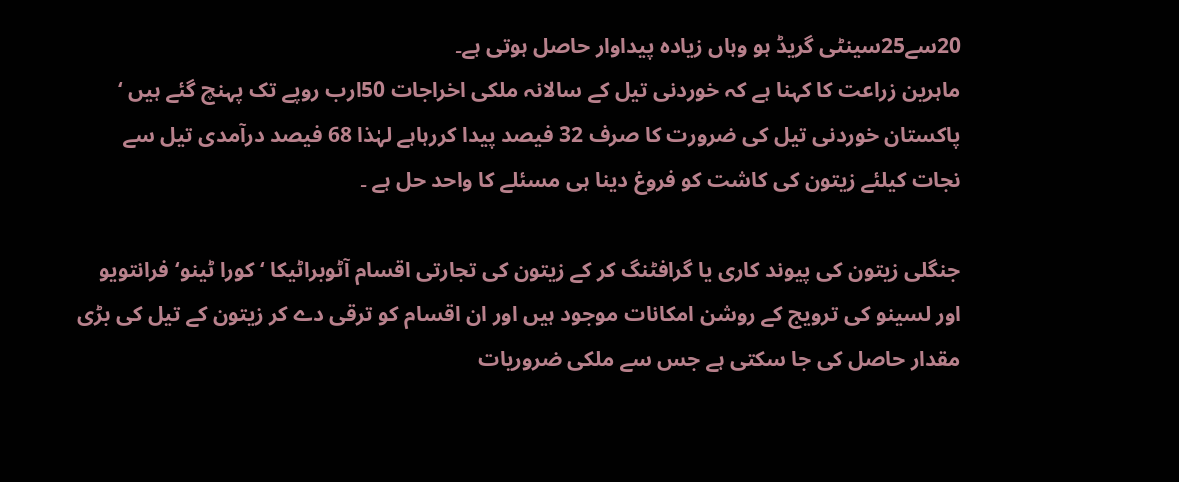20سے25سینٹی گریڈ ہو وہاں زیادہ پیداوار حاصل ہوتی ہے۔
ماہرین زراعت کا کہنا ہے کہ خوردنی تیل کے سالانہ ملکی اخراجات 50ارب روپے تک پہنچ گئے ہیں ‘ پاکستان خوردنی تیل کی ضرورت کا صرف 32 فیصد پیدا کررہاہے لہٰذا 68 فیصد درآمدی تیل سے نجات کیلئے زیتون کی کاشت کو فروغ دینا ہی مسئلے کا واحد حل ہے ۔

جنگلی زیتون کی پیوند کاری یا گرافٹنگ کر کے زیتون کی تجارتی اقسام آٹوبراٹیکا ‘ کورا ٹینو‘ فرانتویو اور لسینو کی ترویج کے روشن امکانات موجود ہیں اور ان اقسام کو ترقی دے کر زیتون کے تیل کی بڑی مقدار حاصل کی جا سکتی ہے جس سے ملکی ضروریات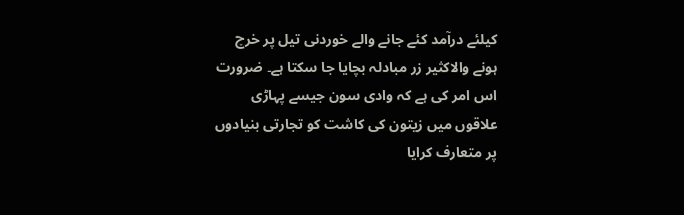کیلئے درآمد کئے جانے والے خوردنی تیل پر خرچ ہونے والاکثیر زر مبادلہ بچایا جا سکتا ہے۔ ضرورت اس امر کی ہے کہ وادی سون جیسے پہاڑی علاقوں میں زیتون کی کاشت کو تجارتی بنیادوں پر متعارف کرایا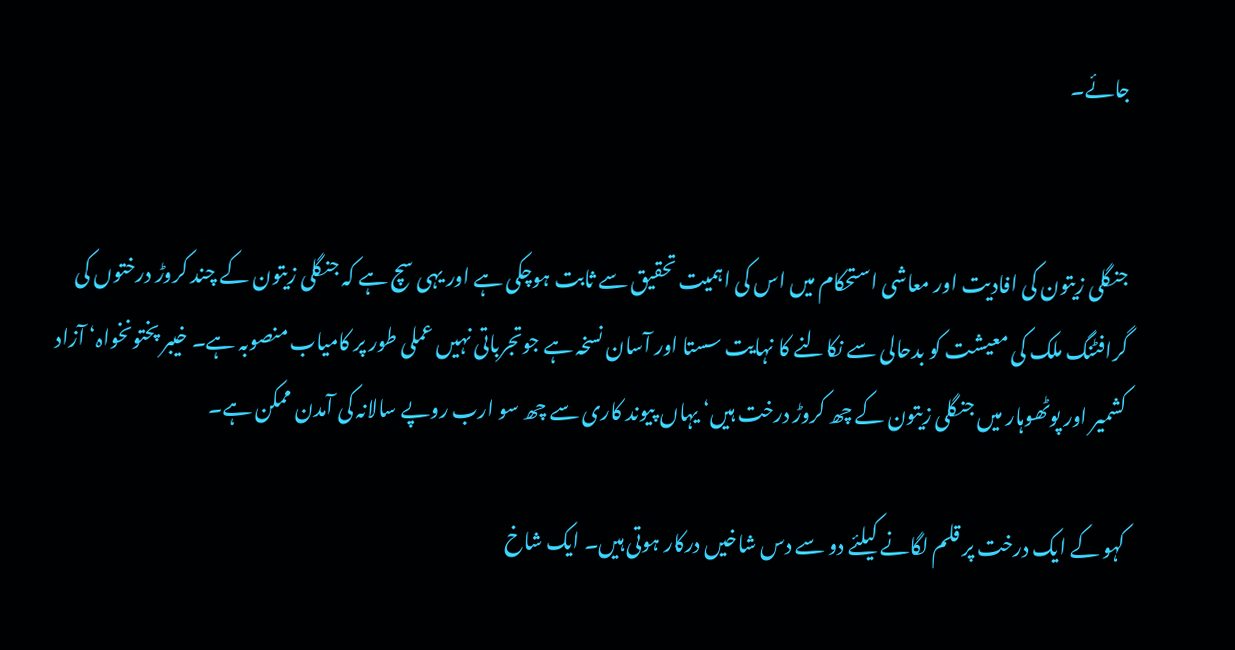جائے۔


جنگلی زیتون کی افادیت اور معاشی استحکام میں اس کی اہمیت تحقیق سے ثابت ہوچکی ہے اور یہی سچ ہے کہ جنگلی زیتون کے چند کروڑ درختوں کی گرافٹنگ ملک کی معیشت کو بدحالی سے نکالنے کا نہایت سستا اور آسان نسخہ ہے جوتجرباتی نہیں عملی طور پر کامیاب منصوبہ ہے۔ خیبر پختونخواہ‘ آزاد کشمیر اور پوٹھوہار میں جنگلی زیتون کے چھ کروڑ درخت ہیں‘ یہاں پیوند کاری سے چھ سو ارب روپے سالانہ کی آمدن ممکن ہے۔

کہو کے ایک درخت پر قلم لگانے کیلئے دو سے دس شاخیں درکار ہوتی ہیں۔ ایک شاخ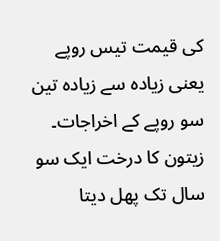کی قیمت تیس روپے یعنی زیادہ سے زیادہ تین سو روپے کے اخراجات۔ زیتون کا درخت ایک سو سال تک پھل دیتا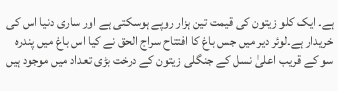ہے۔ ایک کلو زیتون کی قیمت تین ہزار روپے ہوسکتی ہے اور ساری دنیا اس کی خریدار ہے۔لوئر دیر میں جس باغ کا افتتاح سراج الحق نے کیا اس باغ میں پندرہ سو کے قریب اعلیٰ نسل کے جنگلی زیتون کے درخت بڑی تعداد میں موجود ہیں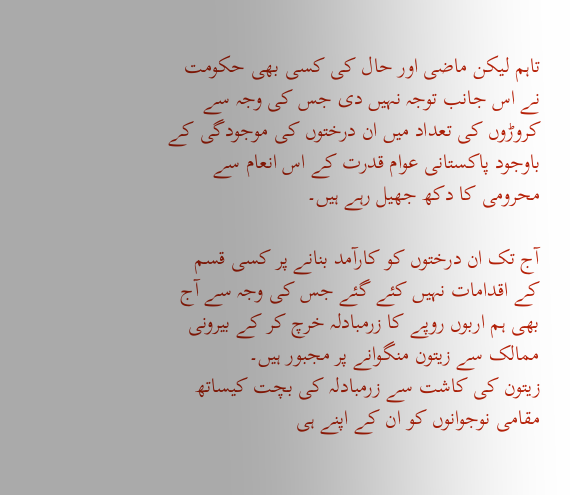تاہم لیکن ماضی اور حال کی کسی بھی حکومت نے اس جانب توجہ نہیں دی جس کی وجہ سے کروڑوں کی تعداد میں ان درختوں کی موجودگی کے باوجود پاکستانی عوام قدرت کے اس انعام سے محرومی کا دکھ جھیل رہے ہیں۔

آج تک ان درختوں کو کارآمد بنانے پر کسی قسم کے اقدامات نہیں کئے گئے جس کی وجہ سے آج بھی ہم اربوں روپے کا زرمبادلہ خرچ کر کے بیرونی ممالک سے زیتون منگوانے پر مجبور ہیں۔
زیتون کی کاشت سے زرمبادلہ کی بچت کیساتھ مقامی نوجوانوں کو ان کے اپنے ہی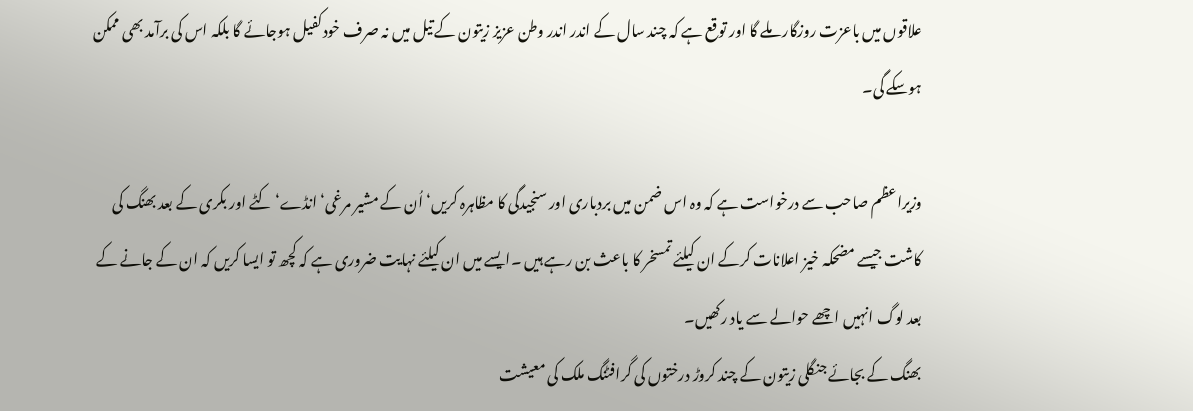علاقوں میں باعزت روزگار ملے گا اور توقع ہے کہ چند سال کے اندر اندر وطن عزیز زیتون کے تیل میں نہ صرف خودکفیل ہوجائے گا بلکہ اس کی برآمد بھی ممکن ہوسکے گی۔

وزیراعظم صاحب سے درخواست ہے کہ وہ اس ضمن میں بردباری اور سنجیدگی کا مظاہرہ کریں‘ اُن کے مشیر مرغی‘ انڈے‘ کٹے اور بکری کے بعد بھنگ کی کاشت جیسے مضحکہ خیز اعلانات کرکے ان کیلئے تمسخر کا باعث بن رہے ہیں ۔ایسے میں ان کیلئے نہایت ضروری ہے کہ کچھ تو ایسا کریں کہ ان کے جانے کے بعد لوگ انہیں اچھے حوالے سے یاد رکھیں۔
بھنگ کے بجائے جنگلی زیتون کے چند کروڑ درختوں کی گرافٹنگ ملک کی معیشت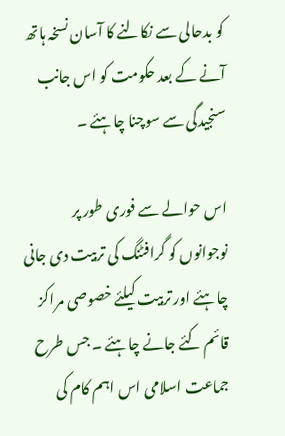کو بدحالی سے نکالنے کا آسان نسخہ ہاتھ آنے کے بعد حکومت کو اس جانب سنجیدگی سے سوچنا چاہئے ۔

اس حوالے سے فوری طور پر نوجوانوں کو گرافٹنگ کی تربیت دی جانی چاہئے اور تربیت کیلئے خصوصی مراکز قائم کئے جانے چاہئے ۔ جس طرح جماعت اسلامی اس اہم کام کی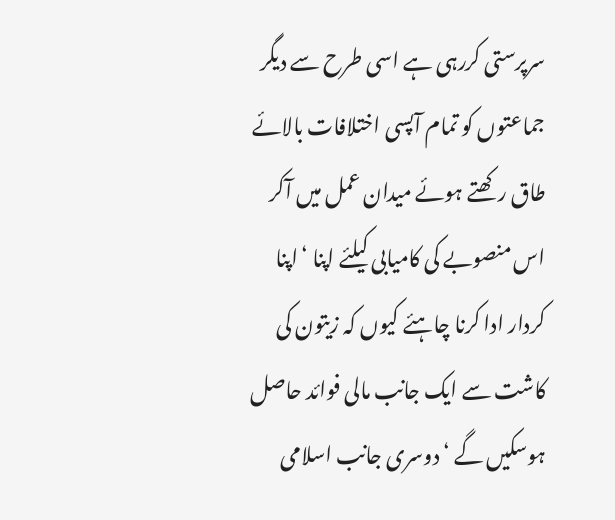سرپرستی کررہی ہے اسی طرح سے دیگر جماعتوں کو تمام آپسی اختلافات بالائے طاق رکھتے ہوئے میدان عمل میں آکر اس منصوبے کی کامیابی کیلئے اپنا ‘اپنا کردار ادا کرنا چاہئے کیوں کہ زیتون کی کاشت سے ایک جانب مالی فوائد حاصل ہوسکیں گے ‘ دوسری جانب اسلامی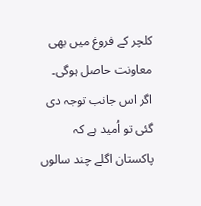کلچر کے فروغ میں بھی معاونت حاصل ہوگی۔ اگر اس جانب توجہ دی گئی تو اُمید ہے کہ پاکستان اگلے چند سالوں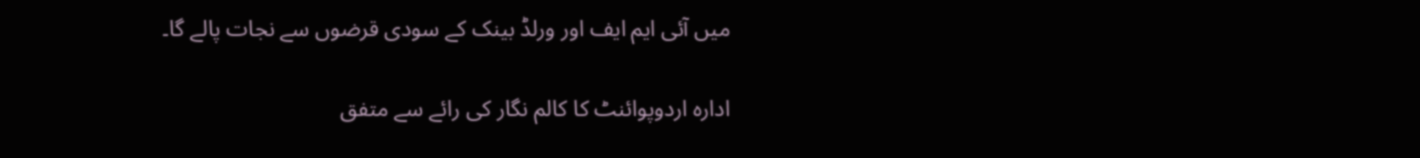میں آئی ایم ایف اور ورلڈ بینک کے سودی قرضوں سے نجات پالے گا۔

ادارہ اردوپوائنٹ کا کالم نگار کی رائے سے متفق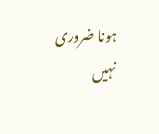ہونا ضروری نہیں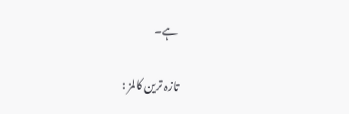ہے۔

تازہ ترین کالمز :